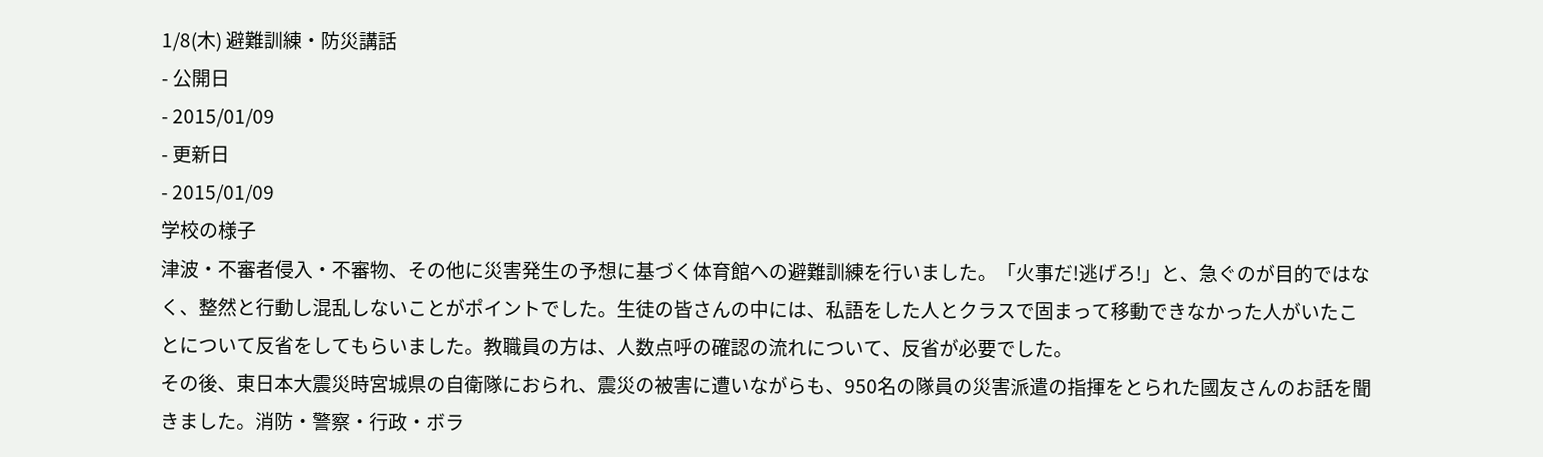1/8(木) 避難訓練・防災講話
- 公開日
- 2015/01/09
- 更新日
- 2015/01/09
学校の様子
津波・不審者侵入・不審物、その他に災害発生の予想に基づく体育館への避難訓練を行いました。「火事だ!逃げろ!」と、急ぐのが目的ではなく、整然と行動し混乱しないことがポイントでした。生徒の皆さんの中には、私語をした人とクラスで固まって移動できなかった人がいたことについて反省をしてもらいました。教職員の方は、人数点呼の確認の流れについて、反省が必要でした。
その後、東日本大震災時宮城県の自衛隊におられ、震災の被害に遭いながらも、950名の隊員の災害派遣の指揮をとられた國友さんのお話を聞きました。消防・警察・行政・ボラ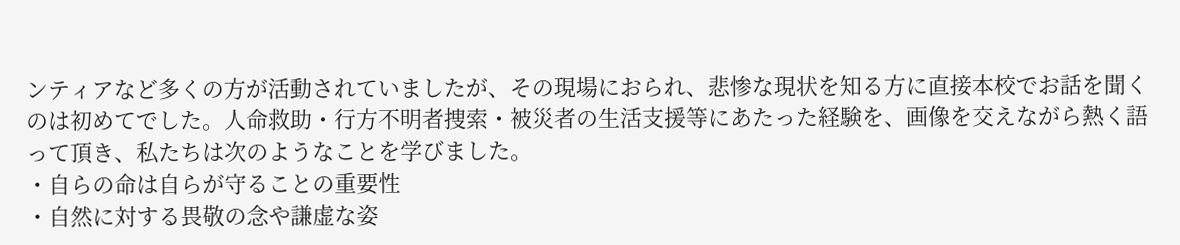ンティアなど多くの方が活動されていましたが、その現場におられ、悲惨な現状を知る方に直接本校でお話を聞くのは初めてでした。人命救助・行方不明者捜索・被災者の生活支援等にあたった経験を、画像を交えながら熱く語って頂き、私たちは次のようなことを学びました。
・自らの命は自らが守ることの重要性
・自然に対する畏敬の念や謙虚な姿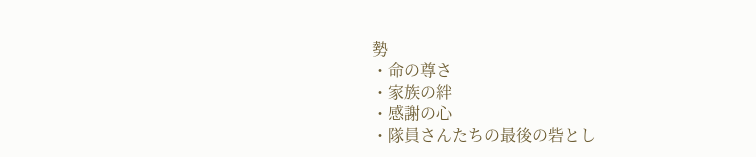勢
・命の尊さ
・家族の絆
・感謝の心
・隊員さんたちの最後の砦とし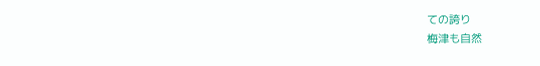ての誇り
梅津も自然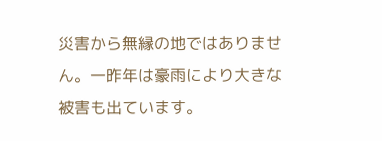災害から無縁の地ではありません。一昨年は豪雨により大きな被害も出ています。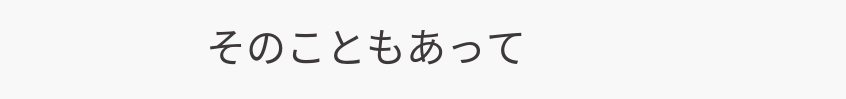そのこともあって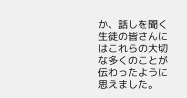か、話しを聞く生徒の皆さんにはこれらの大切な多くのことが伝わったように思えました。